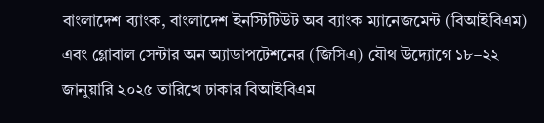বাংলাদেশ ব্যাংক, বাংলাদেশ ইনস্টিটিউট অব ব্যাংক ম্যানেজমেন্ট (বিআইবিএম) এবং গ্লোবাল সেন্টার অন অ্যাডাপটেশনের (জিসিএ) যৌথ উদ্যোগে ১৮–২২ জানুয়ারি ২০২৫ তারিখে ঢাকার বিআইবিএম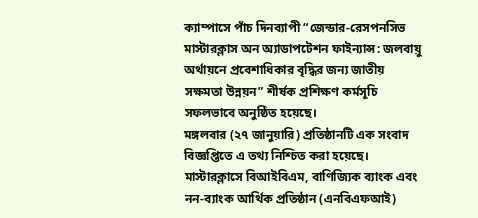ক্যাম্পাসে পাঁচ দিনব্যাপী “জেন্ডার-রেসপনসিভ মাস্টারক্লাস অন অ্যাডাপটেশন ফাইন্যান্স: জলবায়ু অর্থায়নে প্রবেশাধিকার বৃদ্ধির জন্য জাতীয় সক্ষমতা উন্নয়ন” শীর্ষক প্রশিক্ষণ কর্মসূচি সফলভাবে অনুষ্ঠিত হয়েছে।
মঙ্গলবার (২৭ জানুয়ারি) প্রতিষ্ঠানটি এক সংবাদ বিজ্ঞপ্তিতে এ তথ্য নিশ্চিত করা হয়েছে।
মাস্টারক্লাসে বিআইবিএম, বাণিজ্যিক ব্যাংক এবং নন-ব্যাংক আর্থিক প্রতিষ্ঠান (এনবিএফআই)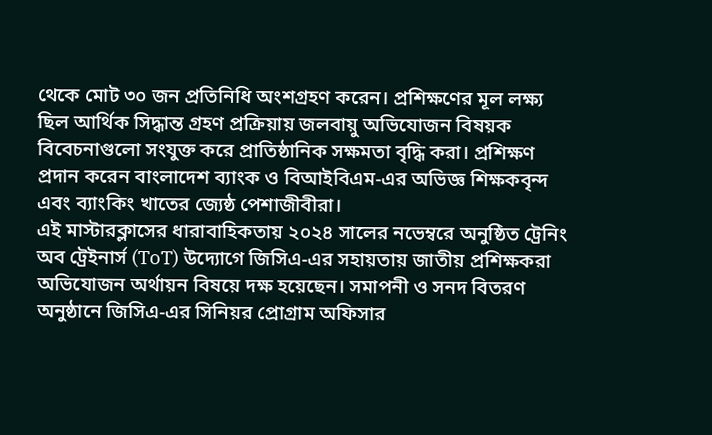থেকে মোট ৩০ জন প্রতিনিধি অংশগ্রহণ করেন। প্রশিক্ষণের মূল লক্ষ্য ছিল আর্থিক সিদ্ধান্ত গ্রহণ প্রক্রিয়ায় জলবায়ু অভিযোজন বিষয়ক বিবেচনাগুলো সংযুক্ত করে প্রাতিষ্ঠানিক সক্ষমতা বৃদ্ধি করা। প্রশিক্ষণ প্রদান করেন বাংলাদেশ ব্যাংক ও বিআইবিএম-এর অভিজ্ঞ শিক্ষকবৃন্দ এবং ব্যাংকিং খাতের জ্যেষ্ঠ পেশাজীবীরা।
এই মাস্টারক্লাসের ধারাবাহিকতায় ২০২৪ সালের নভেম্বরে অনুষ্ঠিত ট্রেনিং অব ট্রেইনার্স (ToT) উদ্যোগে জিসিএ-এর সহায়তায় জাতীয় প্রশিক্ষকরা অভিযোজন অর্থায়ন বিষয়ে দক্ষ হয়েছেন। সমাপনী ও সনদ বিতরণ অনুষ্ঠানে জিসিএ-এর সিনিয়র প্রোগ্রাম অফিসার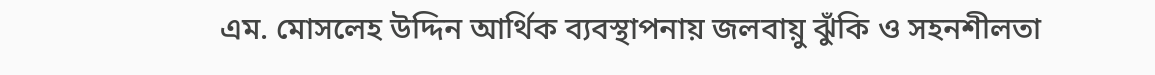এম. মোসলেহ উদ্দিন আর্থিক ব্যবস্থাপনায় জলবায়ু ঝুঁকি ও সহনশীলতা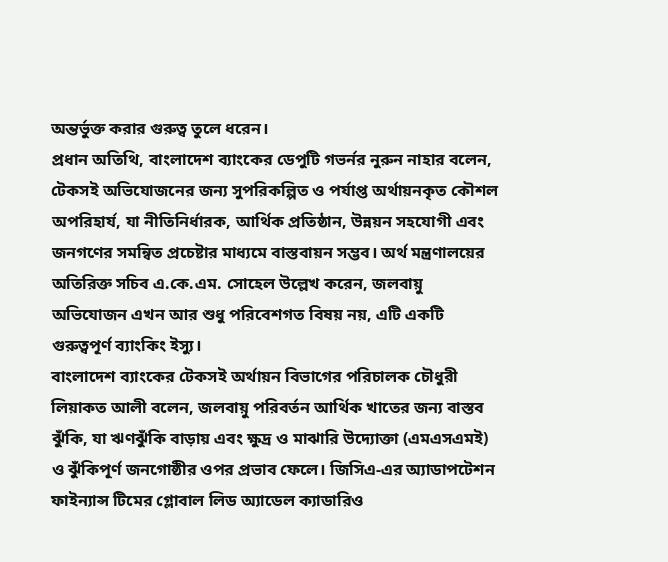অন্তর্ভুক্ত করার গুরুত্ব তুলে ধরেন।
প্রধান অতিথি, বাংলাদেশ ব্যাংকের ডেপুটি গভর্নর নুরুন নাহার বলেন, টেকসই অভিযোজনের জন্য সুপরিকল্পিত ও পর্যাপ্ত অর্থায়নকৃত কৌশল অপরিহার্য, যা নীতিনির্ধারক, আর্থিক প্রতিষ্ঠান, উন্নয়ন সহযোগী এবং জনগণের সমন্বিত প্রচেষ্টার মাধ্যমে বাস্তবায়ন সম্ভব। অর্থ মন্ত্রণালয়ের অতিরিক্ত সচিব এ.কে.এম. সোহেল উল্লেখ করেন, জলবায়ু অভিযোজন এখন আর শুধু পরিবেশগত বিষয় নয়, এটি একটি গুরুত্বপূর্ণ ব্যাংকিং ইস্যু।
বাংলাদেশ ব্যাংকের টেকসই অর্থায়ন বিভাগের পরিচালক চৌধুরী লিয়াকত আলী বলেন, জলবায়ু পরিবর্তন আর্থিক খাতের জন্য বাস্তব ঝুঁকি, যা ঋণঝুঁকি বাড়ায় এবং ক্ষুদ্র ও মাঝারি উদ্যোক্তা (এমএসএমই) ও ঝুঁকিপূর্ণ জনগোষ্ঠীর ওপর প্রভাব ফেলে। জিসিএ-এর অ্যাডাপটেশন ফাইন্যান্স টিমের গ্লোবাল লিড অ্যাডেল ক্যাডারিও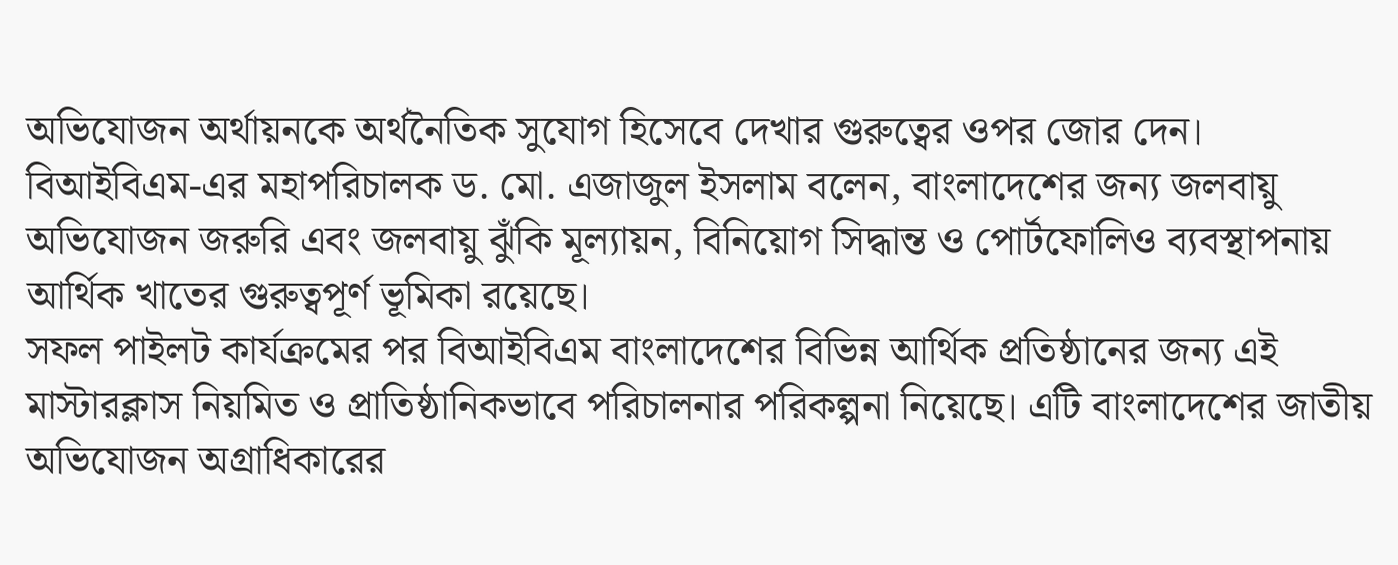অভিযোজন অর্থায়নকে অর্থনৈতিক সুযোগ হিসেবে দেখার গুরুত্বের ওপর জোর দেন।
বিআইবিএম-এর মহাপরিচালক ড. মো. এজাজুল ইসলাম বলেন, বাংলাদেশের জন্য জলবায়ু অভিযোজন জরুরি এবং জলবায়ু ঝুঁকি মূল্যায়ন, বিনিয়োগ সিদ্ধান্ত ও পোর্টফোলিও ব্যবস্থাপনায় আর্থিক খাতের গুরুত্বপূর্ণ ভূমিকা রয়েছে।
সফল পাইলট কার্যক্রমের পর বিআইবিএম বাংলাদেশের বিভিন্ন আর্থিক প্রতিষ্ঠানের জন্য এই মাস্টারক্লাস নিয়মিত ও প্রাতিষ্ঠানিকভাবে পরিচালনার পরিকল্পনা নিয়েছে। এটি বাংলাদেশের জাতীয় অভিযোজন অগ্রাধিকারের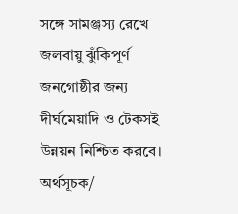সঙ্গে সামঞ্জস্য রেখে জলবায়ু ঝুঁকিপূর্ণ জনগোষ্ঠীর জন্য দীর্ঘমেয়াদি ও টেকসই উন্নয়ন নিশ্চিত করবে।
অর্থসূচক/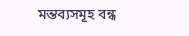মন্তব্যসমূহ বন্ধ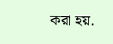করা হয়.